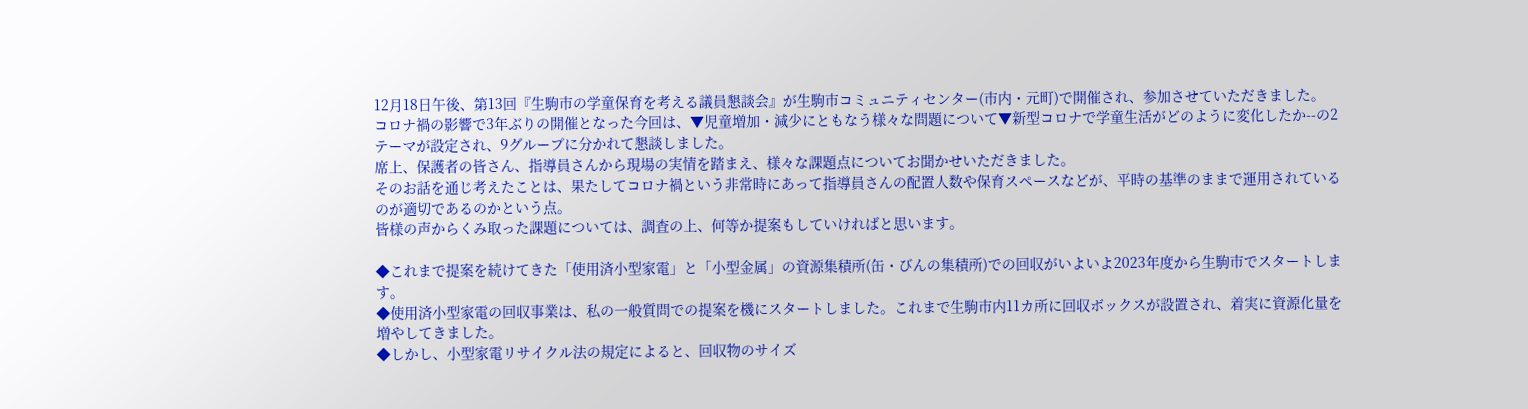12月18日午後、第13回『生駒市の学童保育を考える議員懇談会』が生駒市コミュニティセンター(市内・元町)で開催され、参加させていただきました。
コロナ禍の影響で3年ぶりの開催となった今回は、▼児童増加・減少にともなう様々な問題について▼新型コロナで学童生活がどのように変化したか--の2テーマが設定され、9グループに分かれて懇談しました。
席上、保護者の皆さん、指導員さんから現場の実情を踏まえ、様々な課題点についてお聞かせいただきました。
そのお話を通じ考えたことは、果たしてコロナ禍という非常時にあって指導員さんの配置人数や保育スペースなどが、平時の基準のままで運用されているのが適切であるのかという点。
皆様の声からくみ取った課題については、調査の上、何等か提案もしていければと思います。

◆これまで提案を続けてきた「使用済小型家電」と「小型金属」の資源集積所(缶・びんの集積所)での回収がいよいよ2023年度から生駒市でスタートします。
◆使用済小型家電の回収事業は、私の一般質問での提案を機にスタートしました。これまで生駒市内11カ所に回収ボックスが設置され、着実に資源化量を増やしてきました。
◆しかし、小型家電リサイクル法の規定によると、回収物のサイズ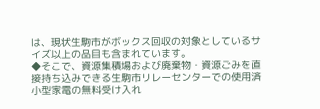は、現状生駒市がボックス回収の対象としているサイズ以上の品目も含まれています。
◆そこで、資源集積場および廃棄物・資源ごみを直接持ち込みできる生駒市リレーセンターでの使用済小型家電の無料受け入れ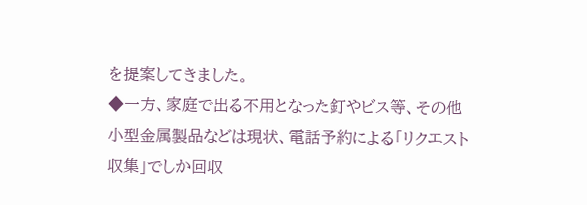を提案してきました。
◆一方、家庭で出る不用となった釘やビス等、その他小型金属製品などは現状、電話予約による「リクエスト収集」でしか回収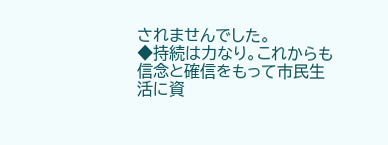されませんでした。
◆持続は力なり。これからも信念と確信をもって市民生活に資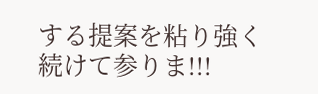する提案を粘り強く続けて参りま!!!